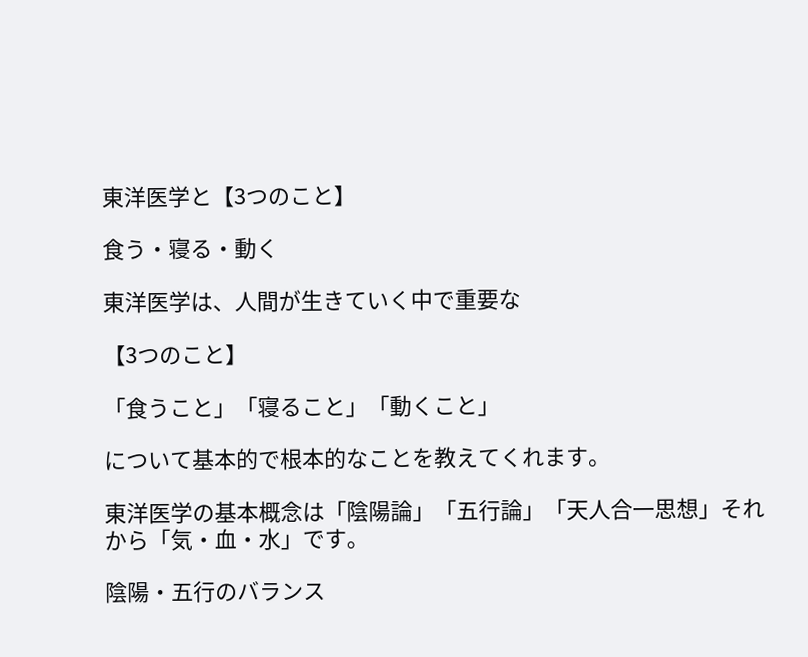東洋医学と【3つのこと】

食う・寝る・動く

東洋医学は、人間が生きていく中で重要な

【3つのこと】

「食うこと」「寝ること」「動くこと」

について基本的で根本的なことを教えてくれます。

東洋医学の基本概念は「陰陽論」「五行論」「天人合一思想」それから「気・血・水」です。

陰陽・五行のバランス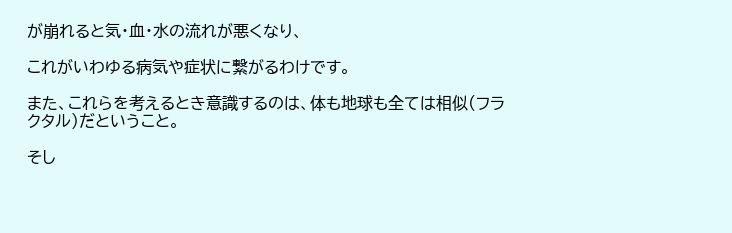が崩れると気・血・水の流れが悪くなり、

これがいわゆる病気や症状に繋がるわけです。

また、これらを考えるとき意識するのは、体も地球も全ては相似(フラクタル)だということ。

そし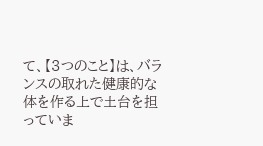て、【3つのこと】は、バランスの取れた健康的な体を作る上で土台を担っていま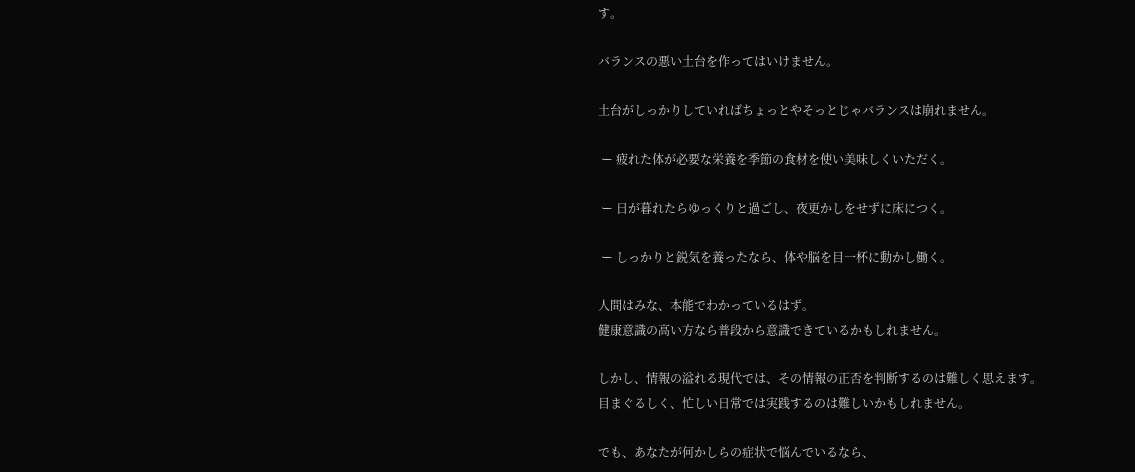す。

バランスの悪い土台を作ってはいけません。

土台がしっかりしていればちょっとやそっとじゃバランスは崩れません。

 ー 疲れた体が必要な栄養を季節の食材を使い美味しくいただく。

 ー 日が暮れたらゆっくりと過ごし、夜更かしをせずに床につく。

 ー しっかりと鋭気を養ったなら、体や脳を目一杯に動かし働く。

人間はみな、本能でわかっているはず。
健康意識の高い方なら普段から意識できているかもしれません。

しかし、情報の溢れる現代では、その情報の正否を判断するのは難しく思えます。
目まぐるしく、忙しい日常では実践するのは難しいかもしれません。

でも、あなたが何かしらの症状で悩んでいるなら、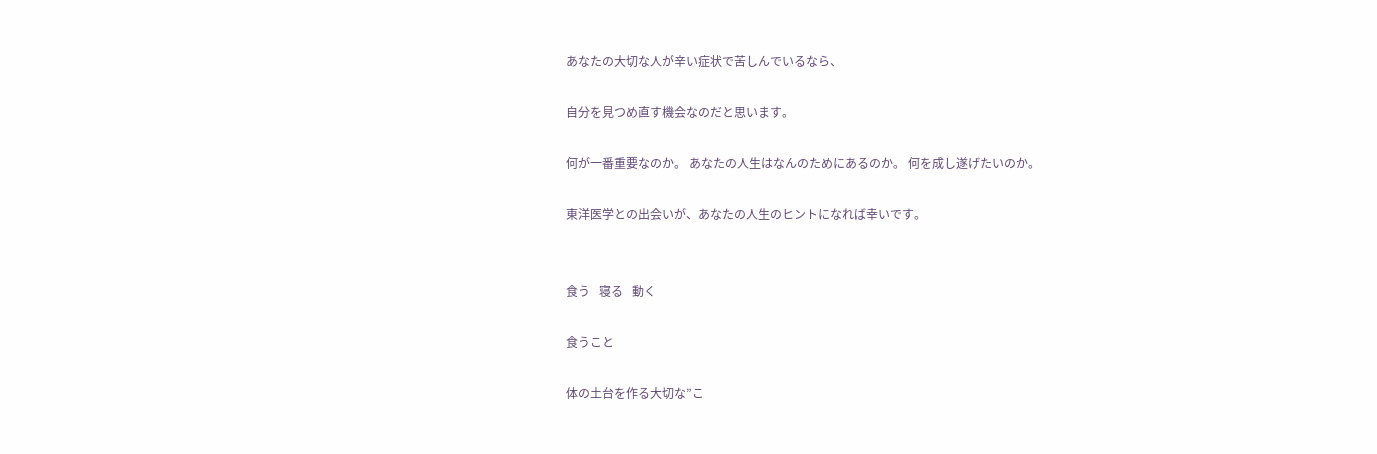あなたの大切な人が辛い症状で苦しんでいるなら、

自分を見つめ直す機会なのだと思います。

何が一番重要なのか。 あなたの人生はなんのためにあるのか。 何を成し遂げたいのか。

東洋医学との出会いが、あなたの人生のヒントになれば幸いです。


食う   寝る   動く

食うこと

体の土台を作る大切な”こ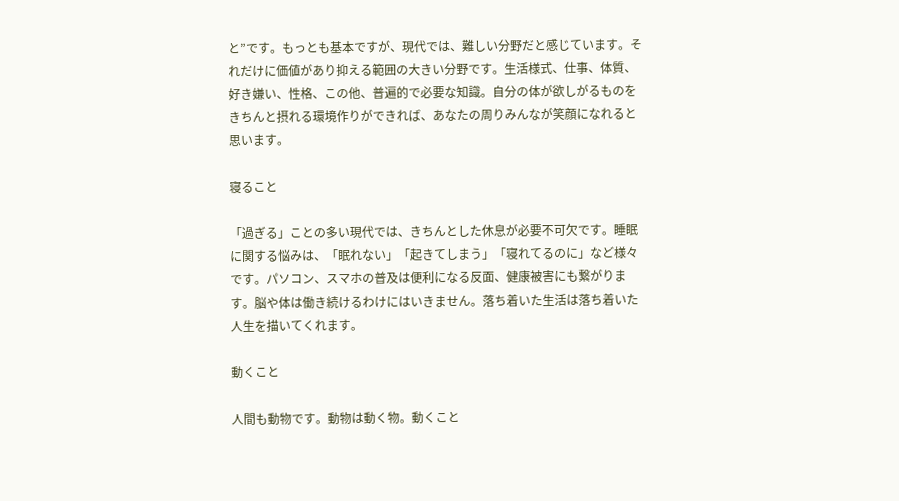と”です。もっとも基本ですが、現代では、難しい分野だと感じています。それだけに価値があり抑える範囲の大きい分野です。生活様式、仕事、体質、好き嫌い、性格、この他、普遍的で必要な知識。自分の体が欲しがるものをきちんと摂れる環境作りができれば、あなたの周りみんなが笑顔になれると思います。

寝ること

「過ぎる」ことの多い現代では、きちんとした休息が必要不可欠です。睡眠に関する悩みは、「眠れない」「起きてしまう」「寝れてるのに」など様々です。パソコン、スマホの普及は便利になる反面、健康被害にも繋がります。脳や体は働き続けるわけにはいきません。落ち着いた生活は落ち着いた人生を描いてくれます。

動くこと

人間も動物です。動物は動く物。動くこと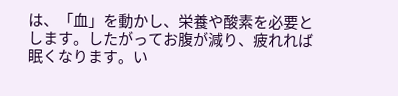は、「血」を動かし、栄養や酸素を必要とします。したがってお腹が減り、疲れれば眠くなります。い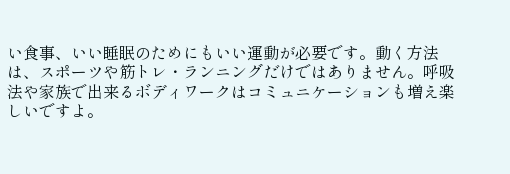い食事、いい睡眠のためにもいい運動が必要です。動く方法は、スポーツや筋トレ・ランニングだけではありません。呼吸法や家族で出来るボディワークはコミュニケーションも増え楽しいですよ。